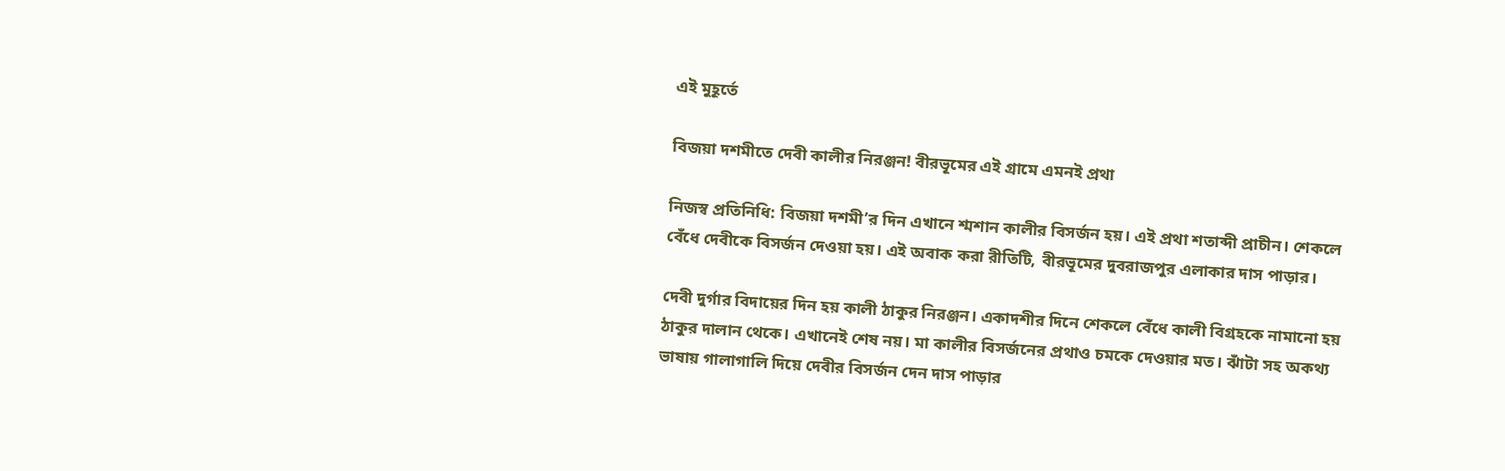এই মুহূর্তে

বিজয়া দশমীতে দেবী কালীর নিরঞ্জন! বীরভূমের এই গ্রামে এমনই প্রথা

নিজস্ব প্রতিনিধি: বিজয়া দশমী’র দিন এখানে শ্মশান কালীর বিসর্জন হয়। এই প্রথা শতাব্দী প্রাচীন। শেকলে বেঁধে দেবীকে বিসর্জন দেওয়া হয়। এই অবাক করা রীতিটি, বীরভূমের দুবরাজপুর এলাকার দাস পাড়ার।

দেবী দুর্গার বিদায়ের দিন হয় কালী ঠাকুর নিরঞ্জন। একাদশীর দিনে শেকলে বেঁধে কালী বিগ্রহকে নামানো হয় ঠাকুর দালান থেকে। এখানেই শেষ নয়। মা কালীর বিসর্জনের প্রথাও চমকে দেওয়ার মত। ঝাঁটা সহ অকথ্য ভাষায় গালাগালি দিয়ে দেবীর বিসর্জন দেন দাস পাড়ার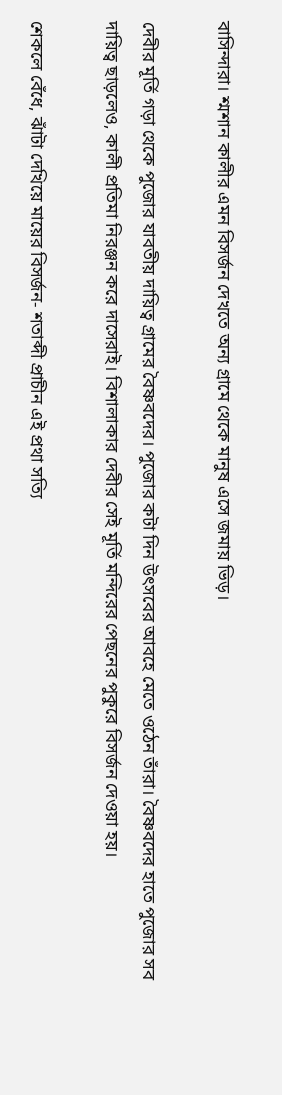বাসিন্দারা। শ্মশান কালীর এমন বিসর্জন দেখতে অন্য গ্রামে থেকে মানুষ এসে জমায় ভিড়।

দেবীর মূর্তি গড়া থেকে পুজোর যাবতীয় দায়িত্ব গ্রামের বৈষ্ণবদের। পুজোর কটা দিন উৎসবের আবহে মেতে ওঠেন তাঁরা। বৈষ্ণবদের হাতে পুজোর সব দায়িত্ব ছাড়লেও, কালী প্রতিমা নিরঞ্জন করে দাসেরাই। বিশালাকার দেবীর সেই মূর্তি মন্দিরের পেছনের পুকুরে বিসর্জন দেওয়া হয়।

শেকলে বেঁধে, ঝাঁটা দেখিয়ে মায়ের বিসর্জন- শতাব্দী প্রাচীন এই প্রথা সত্যি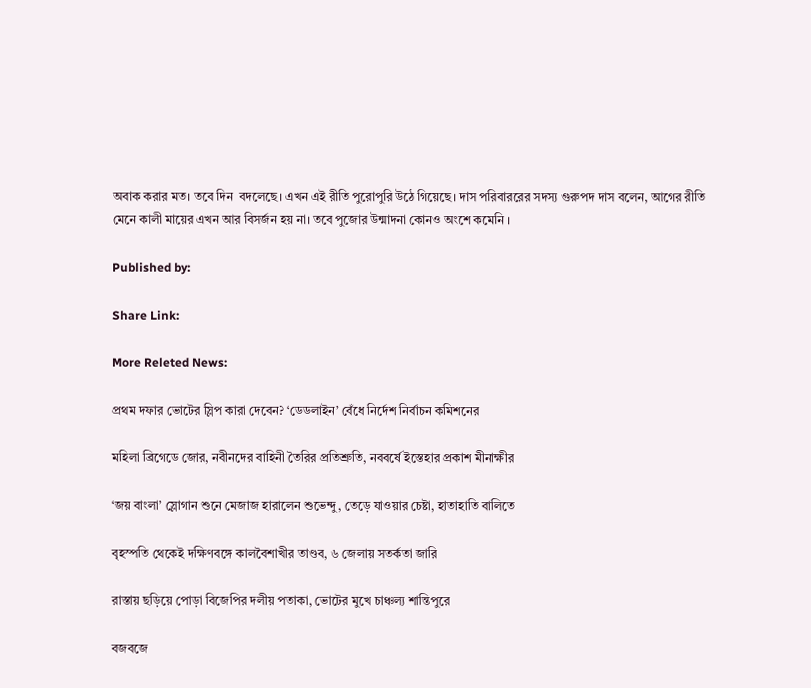অবাক করার মত। তবে দিন  বদলেছে। এখন এই রীতি পুরোপুরি উঠে গিয়েছে। দাস পরিবাররের সদস্য গুরুপদ দাস বলেন, আগের রীতি মেনে কালী মায়ের এখন আর বিসর্জন হয় না। তবে পুজোর উন্মাদনা কোনও অংশে কমেনি ।

Published by:

Share Link:

More Releted News:

প্রথম দফার ভোটের স্লিপ কারা দেবেন? ‘ডেডলাইন’ বেঁধে নির্দেশ নির্বাচন কমিশনের

মহিলা ব্রিগেডে জোর, নবীনদের বাহিনী তৈরির প্রতিশ্রুতি, নববর্ষে ইস্তেহার প্রকাশ মীনাক্ষীর

‘জয় বাংলা’ স্লোগান শুনে মেজাজ হারালেন শুভেন্দু, তেড়ে যাওয়ার চেষ্টা, হাতাহাতি বালিতে

বৃহস্পতি থেকেই দক্ষিণবঙ্গে কালবৈশাখীর তাণ্ডব, ৬ জেলায় সতর্কতা জারি

রাস্তায় ছড়িয়ে পোড়া বিজেপির দলীয় পতাকা, ভোটের মুখে চাঞ্চল্য শান্তিপুরে

বজবজে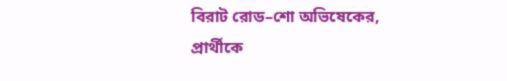বিরাট রোড–শো অভিষেকের, প্রার্থীকে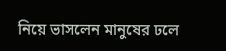নিয়ে ভাসলেন মানুষের ঢলে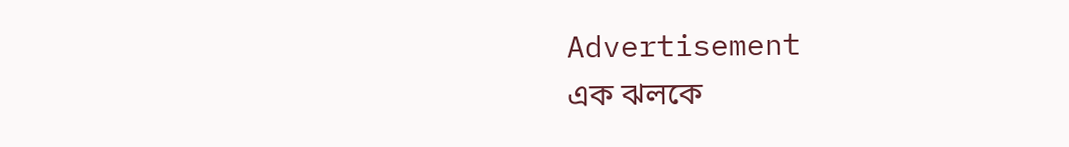Advertisement
এক ঝলকে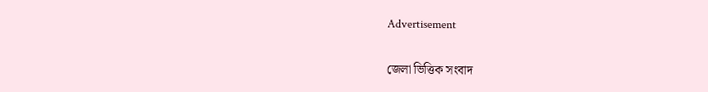Advertisement

জেলা ভিত্তিক সংবাদ